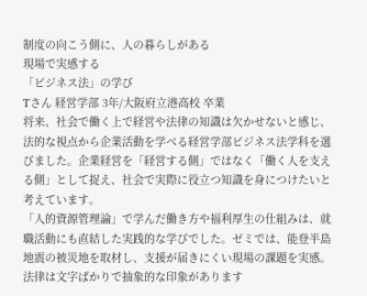制度の向こう側に、人の暮らしがある
現場で実感する
「ビジネス法」の学び
Tさん 経営学部 3年/大阪府立港高校 卒業
将来、社会で働く上で経営や法律の知識は欠かせないと感じ、法的な視点から企業活動を学べる経営学部ビジネス法学科を選びました。企業経営を「経営する側」ではなく「働く人を支える側」として捉え、社会で実際に役立つ知識を身につけたいと考えています。
「人的資源管理論」で学んだ働き方や福利厚生の仕組みは、就職活動にも直結した実践的な学びでした。ゼミでは、能登半島地震の被災地を取材し、支援が届きにくい現場の課題を実感。法律は文字ばかりで抽象的な印象があります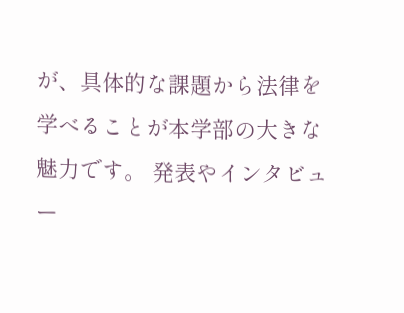が、具体的な課題から法律を学べることが本学部の大きな魅力です。 発表やインタビュー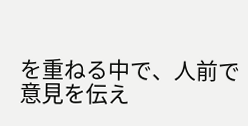を重ねる中で、人前で意見を伝え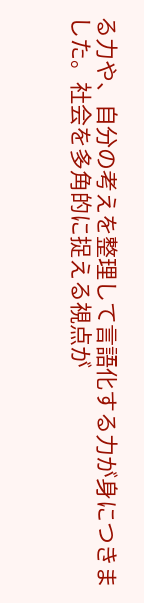る力や、自分の考えを整理して言語化する力が身につきました。社会を多角的に捉える視点が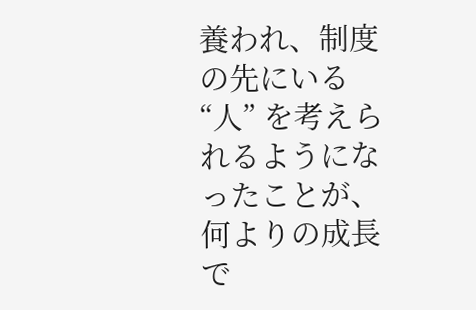養われ、制度の先にいる“人” を考えられるようになったことが、何よりの成長で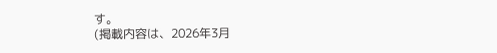す。
(掲載内容は、2026年3月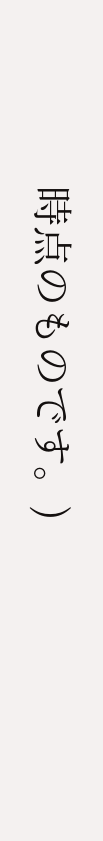時点のものです。)